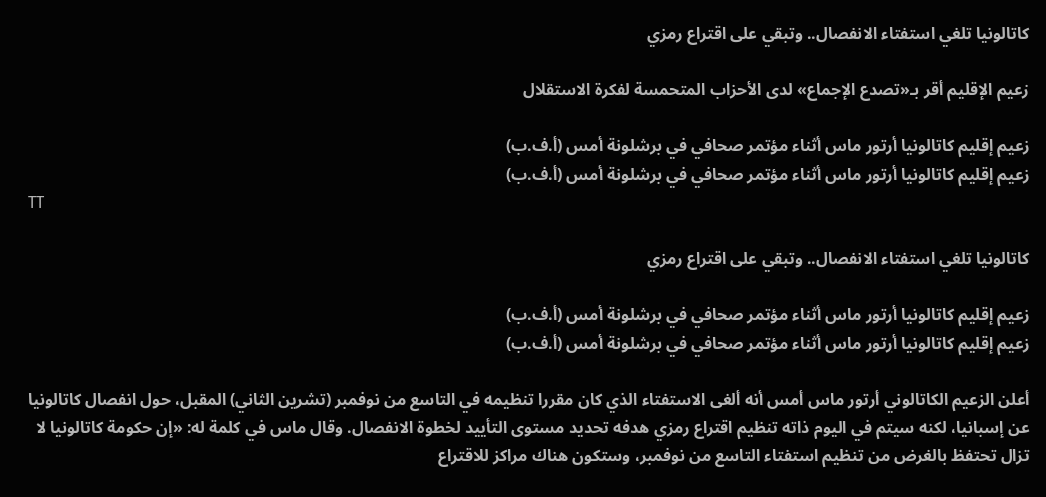كاتالونيا تلغي استفتاء الانفصال.. وتبقي على اقتراع رمزي

زعيم الإقليم أقر بـ«تصدع الإجماع» لدى الأحزاب المتحمسة لفكرة الاستقلال

زعيم إقليم كاتالونيا أرتور ماس أثناء مؤتمر صحافي في برشلونة أمس (أ.ف.ب)
زعيم إقليم كاتالونيا أرتور ماس أثناء مؤتمر صحافي في برشلونة أمس (أ.ف.ب)
TT

كاتالونيا تلغي استفتاء الانفصال.. وتبقي على اقتراع رمزي

زعيم إقليم كاتالونيا أرتور ماس أثناء مؤتمر صحافي في برشلونة أمس (أ.ف.ب)
زعيم إقليم كاتالونيا أرتور ماس أثناء مؤتمر صحافي في برشلونة أمس (أ.ف.ب)

أعلن الزعيم الكاتالوني أرتور ماس أمس أنه ألغى الاستفتاء الذي كان مقررا تنظيمه في التاسع من نوفمبر (تشرين الثاني) المقبل، حول انفصال كاتالونيا عن إسبانيا، لكنه سيتم في اليوم ذاته تنظيم اقتراع رمزي هدفه تحديد مستوى التأييد لخطوة الانفصال. وقال ماس في كلمة له: «إن حكومة كاتالونيا لا تزال تحتفظ بالغرض من تنظيم استفتاء التاسع من نوفمبر، وستكون هناك مراكز للاقتراع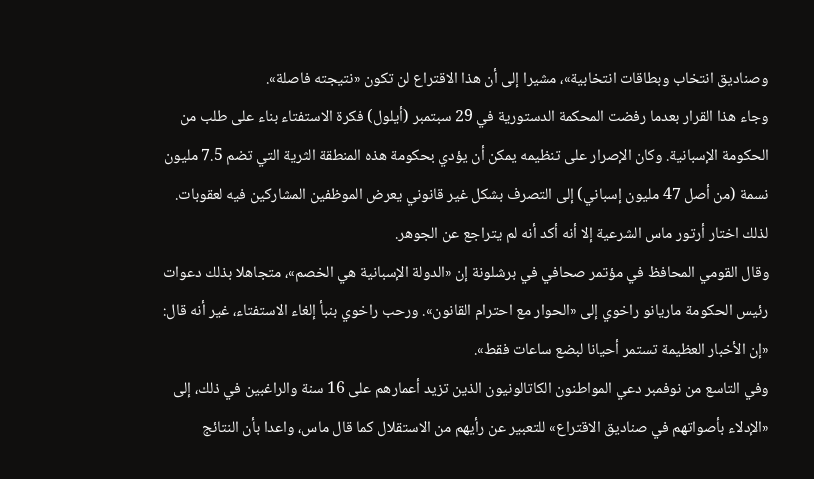وصناديق انتخاب وبطاقات انتخابية»، مشيرا إلى أن هذا الاقتراع لن تكون «نتيجته فاصلة».
وجاء هذا القرار بعدما رفضت المحكمة الدستورية في 29 سبتمبر (أيلول) فكرة الاستفتاء بناء على طلب من الحكومة الإسبانية. وكان الإصرار على تنظيمه يمكن أن يؤدي بحكومة هذه المنطقة الثرية التي تضم 7.5 مليون نسمة (من أصل 47 مليون إسباني) إلى التصرف بشكل غير قانوني يعرض الموظفين المشاركين فيه لعقوبات. لذلك اختار أرتور ماس الشرعية إلا أنه أكد أنه لم يتراجع عن الجوهر.
وقال القومي المحافظ في مؤتمر صحافي في برشلونة إن «الدولة الإسبانية هي الخصم»، متجاهلا بذلك دعوات رئيس الحكومة ماريانو راخوي إلى «الحوار مع احترام القانون». ورحب راخوي بنبأ إلغاء الاستفتاء، غير أنه قال: «إن الأخبار العظيمة تستمر أحيانا لبضع ساعات فقط».
وفي التاسع من نوفمبر دعي المواطنون الكاتالونيون الذين تزيد أعمارهم على 16 سنة والراغبين في ذلك، إلى «الإدلاء بأصواتهم في صناديق الاقتراع» للتعبير عن رأيهم من الاستقلال كما قال ماس، واعدا بأن النتائج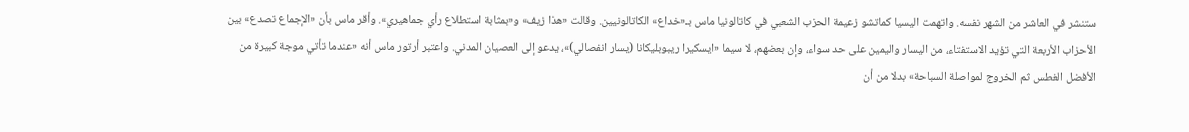ستنشر في العاشر من الشهر نفسه. واتهمت اليسيا كماتشو زعيمة الحزب الشعبي في كاتالونيا ماس بـ«خداع» الكاتالونيين. وقالت «هذا زيف» و«بمثابة استطلاع رأي جماهيري». وأقر ماس بأن «الإجماع تصدع» بين الأحزاب الأربعة التي تؤيد الاستفتاء، من اليسار واليمين على حد سواء، وإن بعضهم، لا سيما «ايسكيرا ريبوبليكانا (يسار انفصالي)»، يدعو إلى العصيان المدني. واعتبر أرتور ماس أنه «عندما تأتي موجة كبيرة من الأفضل الغطس ثم الخروج لمواصلة السباحة» بدلا من أن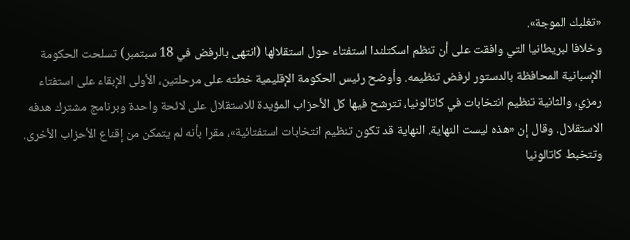«تغلبك الموجة».
وخلافا لبريطانيا التي وافقت على أن تنظم اسكتلندا استفتاء حول استقلالها (انتهى بالرفض في 18 سبتمبر) تسلحت الحكومة الإسبانية المحافظة بالدستور لرفض تنظيمه. وأوضح رئيس الحكومة الإقليمية خطته على مرحلتين، الأولى الإبقاء على استفتاء رمزي، والثانية تنظيم انتخابات في كاتالونيا، تترشح فيها كل الأحزاب المؤيدة للاستقلال على لائحة واحدة وبرنامج مشترك هدفه الاستقلال. وقال إن «هذه ليست النهاية. النهاية قد تكون تنظيم انتخابات استفتائية»، مقرا بأنه لم يتمكن من إقناع الأحزاب الأخرى.
وتتخبط كاتالونيا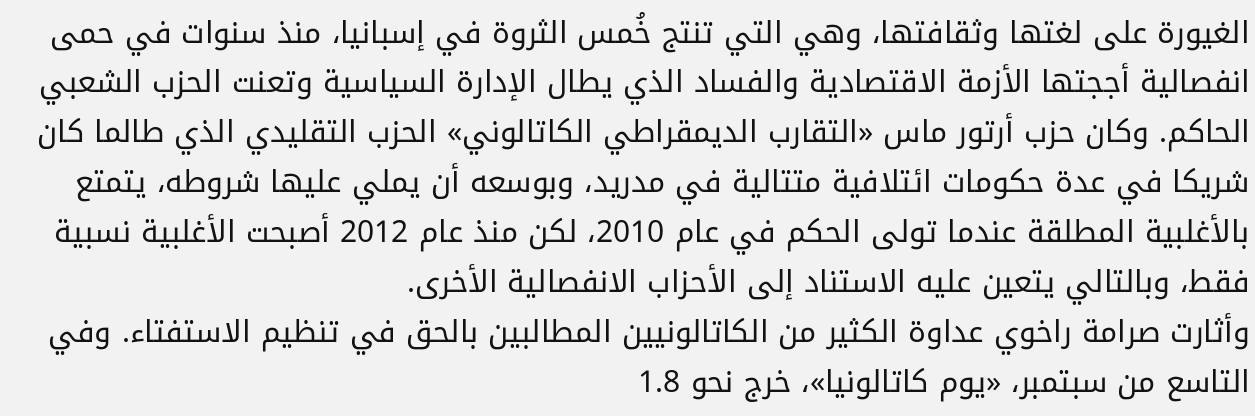الغيورة على لغتها وثقافتها، وهي التي تنتج خُمس الثروة في إسبانيا، منذ سنوات في حمى انفصالية أججتها الأزمة الاقتصادية والفساد الذي يطال الإدارة السياسية وتعنت الحزب الشعبي الحاكم. وكان حزب أرتور ماس «التقارب الديمقراطي الكاتالوني» الحزب التقليدي الذي طالما كان شريكا في عدة حكومات ائتلافية متتالية في مدريد، وبوسعه أن يملي عليها شروطه، يتمتع بالأغلبية المطلقة عندما تولى الحكم في عام 2010، لكن منذ عام 2012 أصبحت الأغلبية نسبية فقط، وبالتالي يتعين عليه الاستناد إلى الأحزاب الانفصالية الأخرى.
وأثارت صرامة راخوي عداوة الكثير من الكاتالونيين المطالبين بالحق في تنظيم الاستفتاء. وفي التاسع من سبتمبر، «يوم كاتالونيا»، خرج نحو 1.8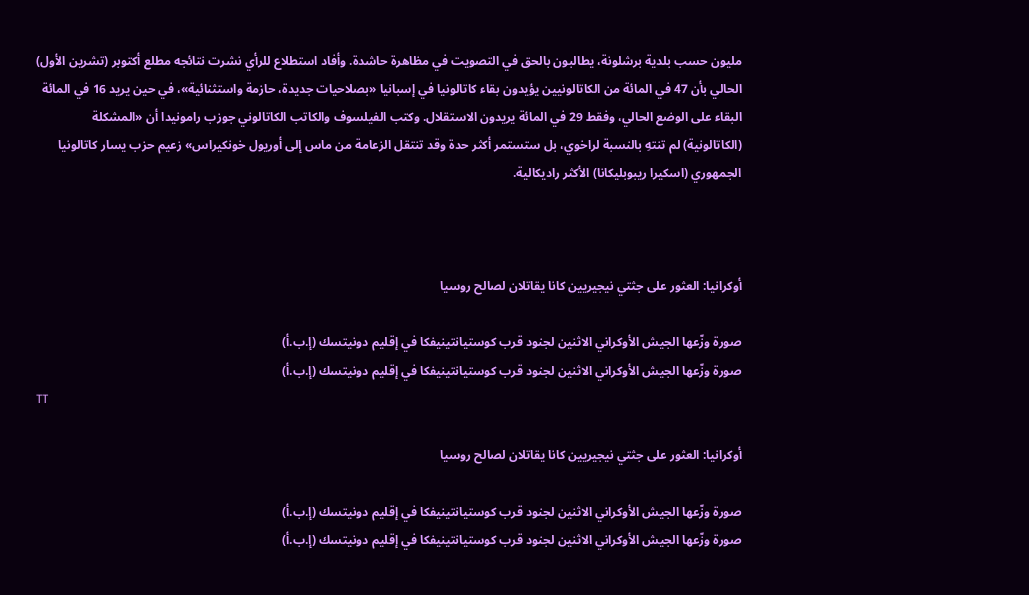مليون حسب بلدية برشلونة، يطالبون بالحق في التصويت في مظاهرة حاشدة. وأفاد استطلاع للرأي نشرت نتائجه مطلع أكتوبر (تشرين الأول) الحالي بأن 47 في المائة من الكاتالونيين يؤيدون بقاء كاتالونيا في إسبانيا «بصلاحيات جديدة، حازمة واستثنائية»، في حين يريد 16 في المائة البقاء على الوضع الحالي، وفقط 29 في المائة يريدون الاستقلال. وكتب الفيلسوف والكاتب الكاتالوني جوزب رامونيدا أن «المشكلة (الكاتالونية) لم تنتهِ بالنسبة لراخوي، بل ستستمر أكثر حدة وقد تنتقل الزعامة من ماس إلى أوريول خونكيراس» زعيم حزب يسار كاتالونيا الجمهوري (اسكيرا ريبوبليكانا) الأكثر راديكالية.



أوكرانيا: العثور على جثتي نيجيريين كانا يقاتلان لصالح روسيا

صورة وزّعها الجيش الأوكراني الاثنين لجنود قرب كوستيانتينيفكا في إقليم دونيتسك (إ.ب.أ)
صورة وزّعها الجيش الأوكراني الاثنين لجنود قرب كوستيانتينيفكا في إقليم دونيتسك (إ.ب.أ)
TT

أوكرانيا: العثور على جثتي نيجيريين كانا يقاتلان لصالح روسيا

صورة وزّعها الجيش الأوكراني الاثنين لجنود قرب كوستيانتينيفكا في إقليم دونيتسك (إ.ب.أ)
صورة وزّعها الجيش الأوكراني الاثنين لجنود قرب كوستيانتينيفكا في إقليم دونيتسك (إ.ب.أ)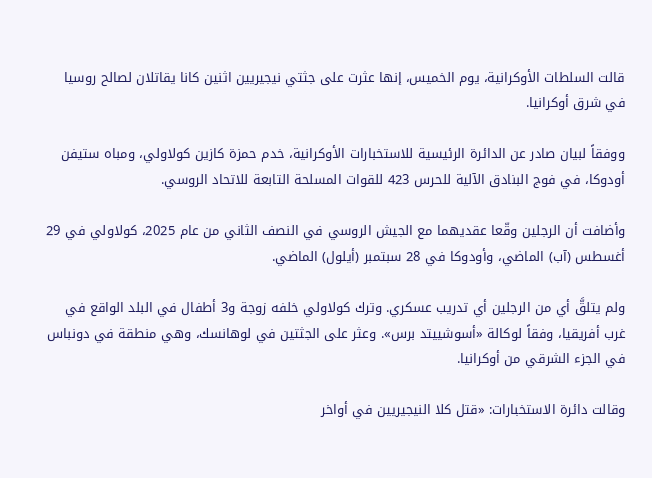قالت السلطات الأوكرانية، يوم الخميس، إنها عثرت على جثتي نيجيريين اثنين كانا يقاتلان لصالح روسيا في شرق أوكرانيا.

ووفقاً لبيان صادر عن الدائرة الرئيسية للاستخبارات الأوكرانية، خدم حمزة كازين كولاولي، ومباه ستيفن أودوكا، في فوج البنادق الآلية للحرس 423 للقوات المسلحة التابعة للاتحاد الروسي.

وأضافت أن الرجلين وقّعا عقديهما مع الجيش الروسي في النصف الثاني من عام 2025، كولاولي في 29 أغسطس (آب) الماضي، وأودوكا في 28 سبتمبر (أيلول) الماضي.

ولم يتلقَّ أي من الرجلين أي تدريب عسكري. وترك كولاولي خلفه زوجة و3 أطفال في البلد الواقع في غرب أفريقيا، وفقاً لوكالة «أسوشييتد برس». وعثر على الجثتين في لوهانسك، وهي منطقة في دونباس في الجزء الشرقي من أوكرانيا.

وقالت دائرة الاستخبارات: «قتل كلا النيجيريين في أواخر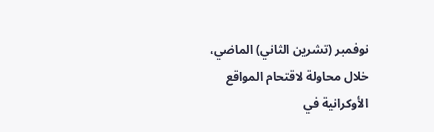نوفمبر (تشرين الثاني) الماضي، خلال محاولة لاقتحام المواقع الأوكرانية في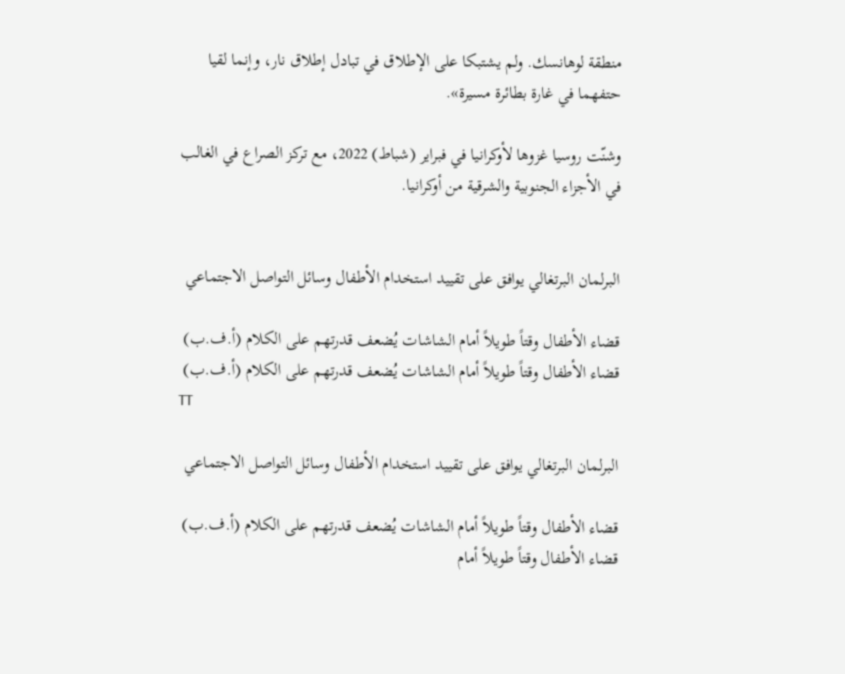منطقة لوهانسك. ولم يشتبكا على الإطلاق في تبادل إطلاق نار، وإنما لقيا حتفهما في غارة بطائرة مسيرة».

وشنّت روسيا غزوها لأوكرانيا في فبراير (شباط) 2022، مع تركز الصراع في الغالب في الأجزاء الجنوبية والشرقية من أوكرانيا.


البرلمان البرتغالي يوافق على تقييد استخدام الأطفال وسائل التواصل الاجتماعي

قضاء الأطفال وقتاً طويلاً أمام الشاشات يُضعف قدرتهم على الكلام (أ.ف.ب)
قضاء الأطفال وقتاً طويلاً أمام الشاشات يُضعف قدرتهم على الكلام (أ.ف.ب)
TT

البرلمان البرتغالي يوافق على تقييد استخدام الأطفال وسائل التواصل الاجتماعي

قضاء الأطفال وقتاً طويلاً أمام الشاشات يُضعف قدرتهم على الكلام (أ.ف.ب)
قضاء الأطفال وقتاً طويلاً أمام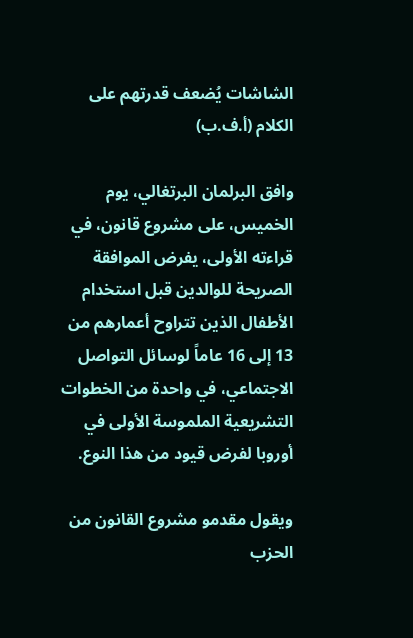الشاشات يُضعف قدرتهم على الكلام (أ.ف.ب)

وافق البرلمان البرتغالي، يوم الخميس، على مشروع قانون، في قراءته الأولى، يفرض الموافقة الصريحة للوالدين قبل استخدام الأطفال الذين تتراوح أعمارهم من 13 إلى 16 عاماً لوسائل التواصل الاجتماعي، في واحدة من الخطوات التشريعية الملموسة الأولى في أوروبا لفرض قيود من هذا النوع.

ويقول مقدمو مشروع القانون من الحزب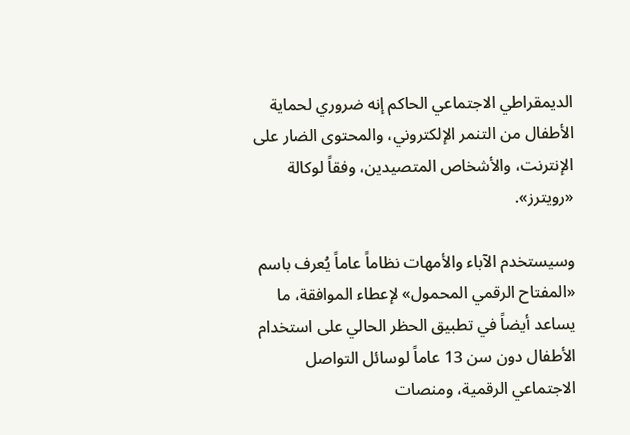الديمقراطي ‌الاجتماعي الحاكم إنه ‌ضروري لحماية الأطفال من ‌التنمر الإلكتروني، والمحتوى الضار على الإنترنت، والأشخاص المتصيدين، وفقاً لوكالة «رويترز».

وسيستخدم الآباء والأمهات نظاماً عاماً يُعرف باسم «المفتاح الرقمي المحمول» لإعطاء الموافقة، ما يساعد أيضاً في تطبيق الحظر الحالي على استخدام الأطفال دون سن 13 عاماً لوسائل التواصل الاجتماعي الرقمية، ومنصات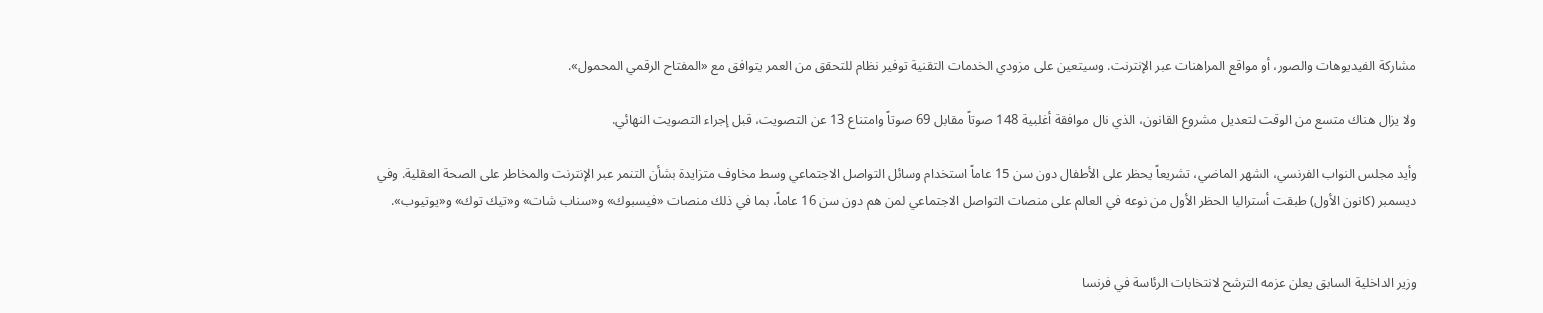مشاركة الفيديوهات والصور، ‌أو مواقع المراهنات عبر ‌الإنترنت. وسيتعين على مزودي الخدمات التقنية ‌توفير نظام للتحقق من العمر يتوافق مع «المفتاح الرقمي المحمول».

ولا يزال هناك متسع من الوقت لتعديل مشروع القانون، الذي نال موافقة أغلبية 148 صوتاً مقابل 69 صوتاً ‌وامتناع 13 عن التصويت، قبل إجراء التصويت النهائي.

وأيد مجلس النواب الفرنسي، الشهر الماضي، تشريعاً يحظر على الأطفال دون سن 15 عاماً استخدام وسائل التواصل الاجتماعي وسط مخاوف متزايدة بشأن التنمر عبر الإنترنت والمخاطر على الصحة العقلية. وفي ديسمبر (كانون الأول) طبقت أستراليا الحظر الأول من نوعه في العالم على منصات التواصل الاجتماعي لمن هم دون سن 16 عاماً، بما في ذلك منصات «فيسبوك» و«سناب شات» و«تيك توك» و«يوتيوب».


وزير الداخلية السابق يعلن عزمه الترشح لانتخابات الرئاسة في فرنسا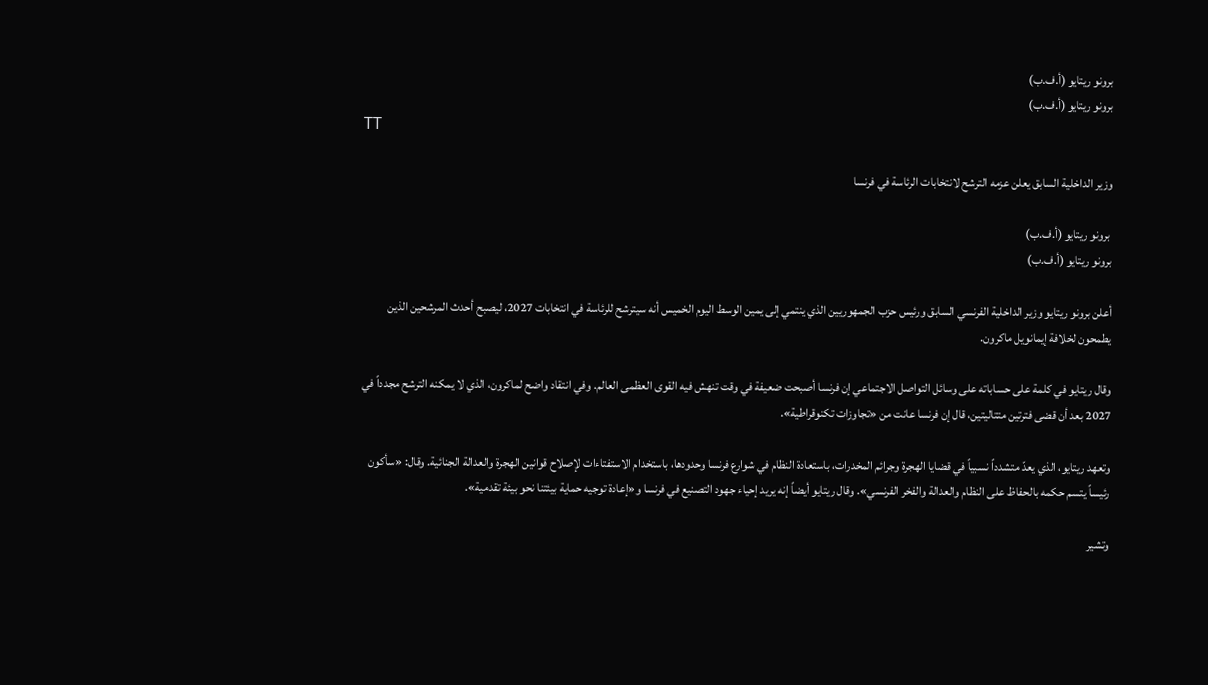برونو ريتايو (أ.ف.ب)
برونو ريتايو (أ.ف.ب)
TT

وزير الداخلية السابق يعلن عزمه الترشح لانتخابات الرئاسة في فرنسا

 برونو ريتايو (أ.ف.ب)
برونو ريتايو (أ.ف.ب)

أعلن برونو ريتايو وزير الداخلية الفرنسي السابق ورئيس حزب الجمهوريين الذي ينتمي إلى يمين الوسط اليوم الخميس أنه سيترشح للرئاسة في انتخابات 2027، ليصبح أحدث المرشحين الذين يطمحون لخلافة إيمانويل ماكرون.

وقال ريتايو في كلمة على حساباته على وسائل التواصل الاجتماعي إن فرنسا أصبحت ضعيفة في وقت تنهش فيه القوى العظمى العالم. وفي انتقاد واضح لماكرون، الذي لا يمكنه الترشح مجدداً في 2027 بعد أن قضى فترتين متتاليتين، قال إن فرنسا عانت من «تجاوزات تكنوقراطية».

وتعهد ريتايو، الذي يعدّ متشدداً نسبياً في قضايا الهجرة وجرائم المخدرات، باستعادة النظام في شوارع فرنسا وحدودها، باستخدام الاستفتاءات لإصلاح قوانين الهجرة والعدالة الجنائية. وقال: «سأكون رئيساً يتسم حكمه بالحفاظ على النظام والعدالة والفخر الفرنسي». وقال ريتايو أيضاً إنه يريد إحياء جهود التصنيع في فرنسا و«إعادة توجيه حماية بيئتنا نحو بيئة تقدمية».

وتشير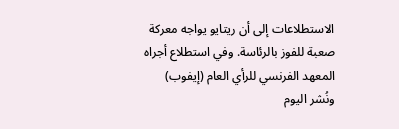الاستطلاعات إلى أن ريتايو يواجه معركة صعبة للفوز بالرئاسة. وفي استطلاع أجراه المعهد الفرنسي للرأي العام (إيفوب) ونُشر اليوم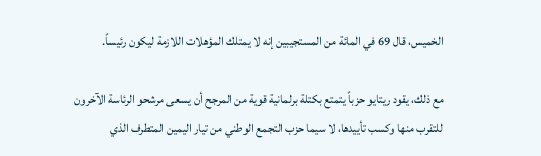الخميس، قال 69 في المائة من المستجيبين إنه لا يمتلك المؤهلات اللازمة ليكون رئيساً.

مع ذلك، يقود ريتايو حزباً يتمتع بكتلة برلمانية قوية من المرجح أن يسعى مرشحو الرئاسة الآخرون للتقرب منها وكسب تأييدها، لا سيما حزب التجمع الوطني من تيار اليمين المتطرف الذي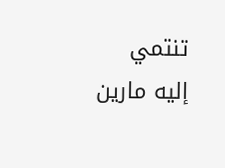تنتمي إليه مارين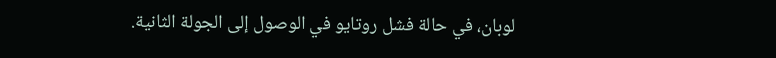لوبان، في حالة فشل روتايو في الوصول إلى الجولة الثانية.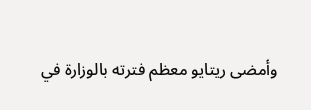وأمضى ريتايو معظم فترته بالوزارة في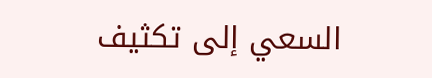السعي إلى تكثيف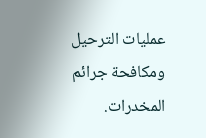عمليات الترحيل ومكافحة جرائم المخدرات.